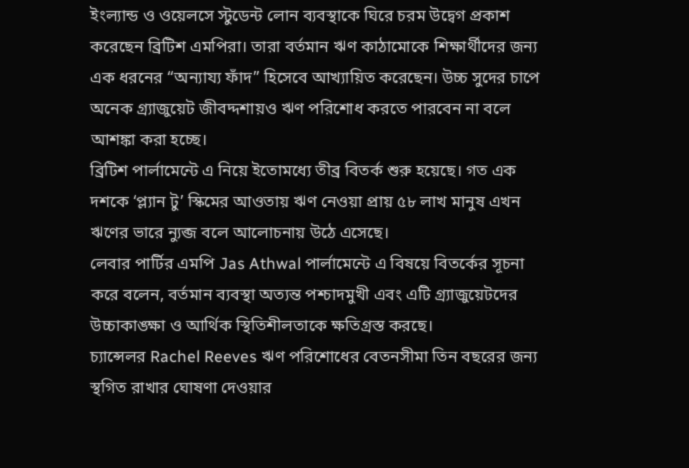ইংল্যান্ড ও ওয়েলসে স্টুডেন্ট লোন ব্যবস্থাকে ঘিরে চরম উদ্বেগ প্রকাশ করেছেন ব্রিটিশ এমপিরা। তারা বর্তমান ঋণ কাঠামোকে শিক্ষার্থীদের জন্য এক ধরনের “অন্যায্য ফাঁদ” হিসেবে আখ্যায়িত করেছেন। উচ্চ সুদের চাপে অনেক গ্র্যাজুয়েট জীবদ্দশায়ও ঋণ পরিশোধ করতে পারবেন না বলে আশঙ্কা করা হচ্ছে।
ব্রিটিশ পার্লামেন্টে এ নিয়ে ইতোমধ্যে তীব্র বিতর্ক শুরু হয়েছে। গত এক দশকে ‘প্ল্যান টু’ স্কিমের আওতায় ঋণ নেওয়া প্রায় ৫৮ লাখ মানুষ এখন ঋণের ভারে ন্যুব্জ বলে আলোচনায় উঠে এসেছে।
লেবার পার্টির এমপি Jas Athwal পার্লামেন্টে এ বিষয়ে বিতর্কের সূচনা করে বলেন, বর্তমান ব্যবস্থা অত্যন্ত পশ্চাদমুখী এবং এটি গ্র্যাজুয়েটদের উচ্চাকাঙ্ক্ষা ও আর্থিক স্থিতিশীলতাকে ক্ষতিগ্রস্ত করছে।
চ্যান্সেলর Rachel Reeves ঋণ পরিশোধের বেতনসীমা তিন বছরের জন্য স্থগিত রাখার ঘোষণা দেওয়ার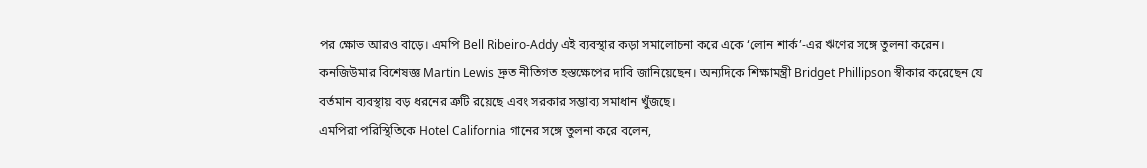পর ক্ষোভ আরও বাড়ে। এমপি Bell Ribeiro-Addy এই ব্যবস্থার কড়া সমালোচনা করে একে ‘লোন শার্ক’-এর ঋণের সঙ্গে তুলনা করেন।
কনজিউমার বিশেষজ্ঞ Martin Lewis দ্রুত নীতিগত হস্তক্ষেপের দাবি জানিয়েছেন। অন্যদিকে শিক্ষামন্ত্রী Bridget Phillipson স্বীকার করেছেন যে বর্তমান ব্যবস্থায় বড় ধরনের ত্রুটি রয়েছে এবং সরকার সম্ভাব্য সমাধান খুঁজছে।
এমপিরা পরিস্থিতিকে Hotel California গানের সঙ্গে তুলনা করে বলেন,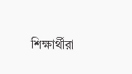শিক্ষার্থীরা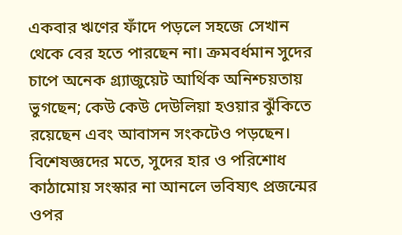একবার ঋণের ফাঁদে পড়লে সহজে সেখান থেকে বের হতে পারছেন না। ক্রমবর্ধমান সুদের চাপে অনেক গ্র্যাজুয়েট আর্থিক অনিশ্চয়তায় ভুগছেন; কেউ কেউ দেউলিয়া হওয়ার ঝুঁকিতে রয়েছেন এবং আবাসন সংকটেও পড়ছেন।
বিশেষজ্ঞদের মতে, সুদের হার ও পরিশোধ কাঠামোয় সংস্কার না আনলে ভবিষ্যৎ প্রজন্মের ওপর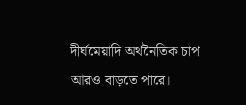দীর্ঘমেয়াদি অর্থনৈতিক চাপ আরও বাড়তে পারে।